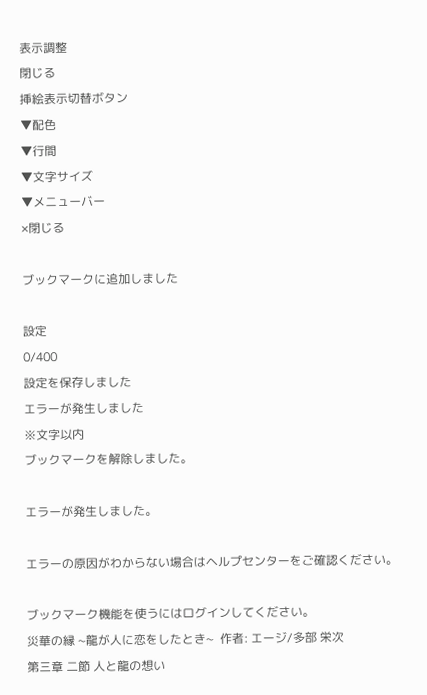表示調整
閉じる
挿絵表示切替ボタン
▼配色
▼行間
▼文字サイズ
▼メニューバー
×閉じる

ブックマークに追加しました

設定
0/400
設定を保存しました
エラーが発生しました
※文字以内
ブックマークを解除しました。

エラーが発生しました。

エラーの原因がわからない場合はヘルプセンターをご確認ください。

ブックマーク機能を使うにはログインしてください。
災華の縁 ~龍が人に恋をしたとき~  作者: エージ/多部 栄次
第三章 二節 人と龍の想い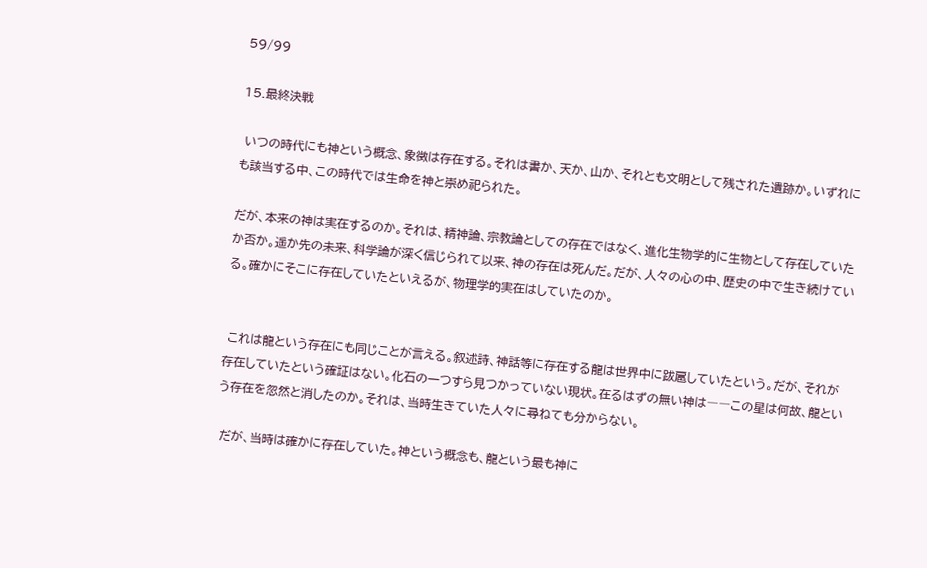59/99

15.最終決戦

 いつの時代にも神という概念、象徴は存在する。それは書か、天か、山か、それとも文明として残された遺跡か。いずれにも該当する中、この時代では生命を神と崇め祀られた。

だが、本来の神は実在するのか。それは、精神論、宗教論としての存在ではなく、進化生物学的に生物として存在していたか否か。遥か先の未来、科学論が深く信じられて以来、神の存在は死んだ。だが、人々の心の中、歴史の中で生き続けている。確かにそこに存在していたといえるが、物理学的実在はしていたのか。


 これは龍という存在にも同じことが言える。叙述詩、神話等に存在する龍は世界中に跋扈していたという。だが、それが存在していたという確証はない。化石の一つすら見つかっていない現状。在るはずの無い神は――この星は何故、龍という存在を忽然と消したのか。それは、当時生きていた人々に尋ねても分からない。

 だが、当時は確かに存在していた。神という概念も、龍という最も神に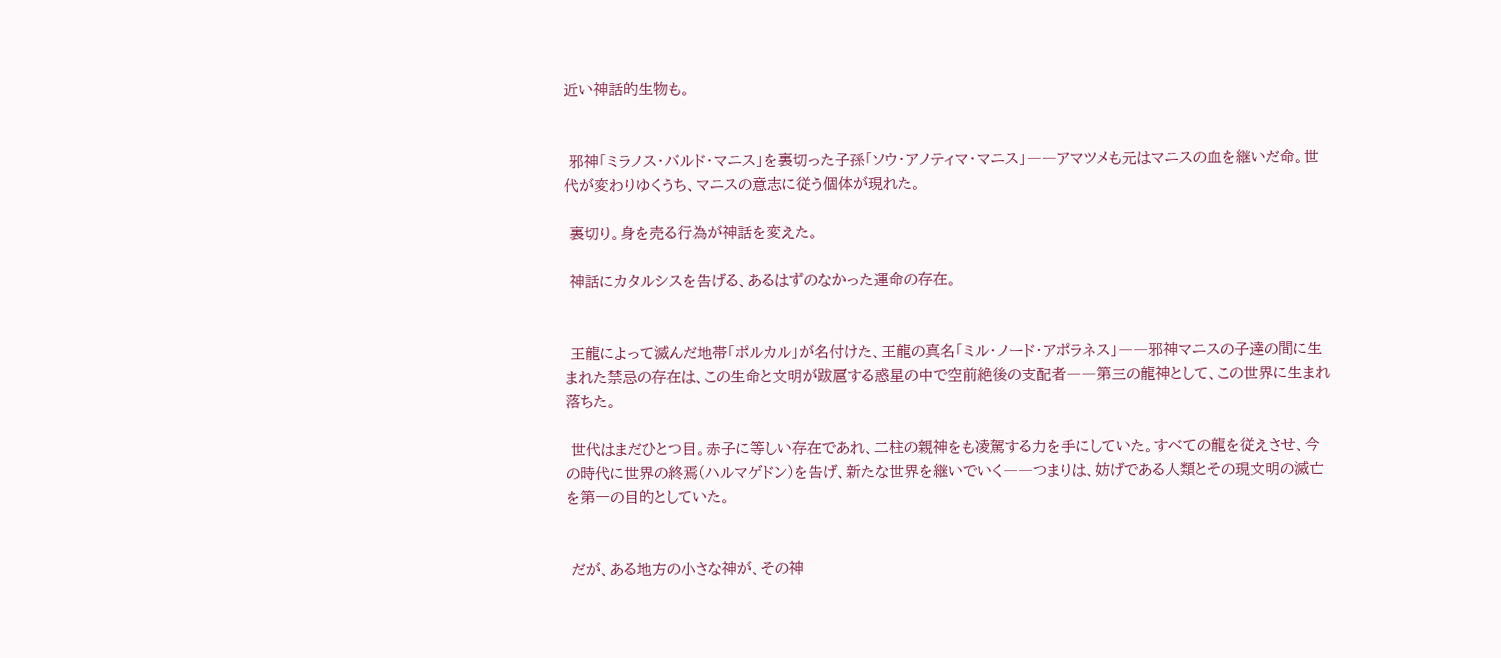近い神話的生物も。


 邪神「ミラノス・バルド・マニス」を裏切った子孫「ソウ・アノティマ・マニス」――アマツメも元はマニスの血を継いだ命。世代が変わりゆくうち、マニスの意志に従う個体が現れた。

 裏切り。身を売る行為が神話を変えた。

 神話にカタルシスを告げる、あるはずのなかった運命の存在。


 王龍によって滅んだ地帯「ポルカル」が名付けた、王龍の真名「ミル・ノード・アポラネス」――邪神マニスの子達の間に生まれた禁忌の存在は、この生命と文明が跋扈する惑星の中で空前絶後の支配者――第三の龍神として、この世界に生まれ落ちた。

 世代はまだひとつ目。赤子に等しい存在であれ、二柱の親神をも凌駕する力を手にしていた。すべての龍を従えさせ、今の時代に世界の終焉(ハルマゲドン)を告げ、新たな世界を継いでいく――つまりは、妨げである人類とその現文明の滅亡を第一の目的としていた。


 だが、ある地方の小さな神が、その神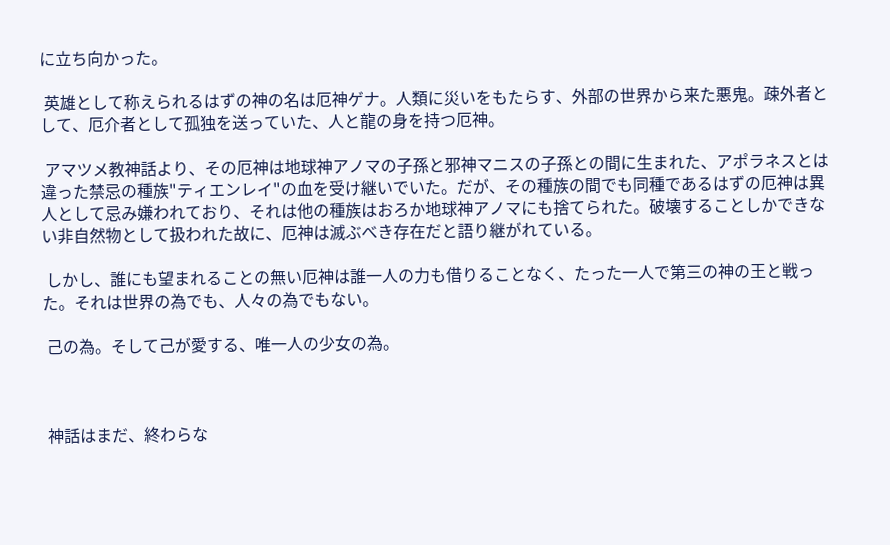に立ち向かった。

 英雄として称えられるはずの神の名は厄神ゲナ。人類に災いをもたらす、外部の世界から来た悪鬼。疎外者として、厄介者として孤独を送っていた、人と龍の身を持つ厄神。

 アマツメ教神話より、その厄神は地球神アノマの子孫と邪神マニスの子孫との間に生まれた、アポラネスとは違った禁忌の種族"ティエンレイ"の血を受け継いでいた。だが、その種族の間でも同種であるはずの厄神は異人として忌み嫌われており、それは他の種族はおろか地球神アノマにも捨てられた。破壊することしかできない非自然物として扱われた故に、厄神は滅ぶべき存在だと語り継がれている。

 しかし、誰にも望まれることの無い厄神は誰一人の力も借りることなく、たった一人で第三の神の王と戦った。それは世界の為でも、人々の為でもない。

 己の為。そして己が愛する、唯一人の少女の為。



 神話はまだ、終わらな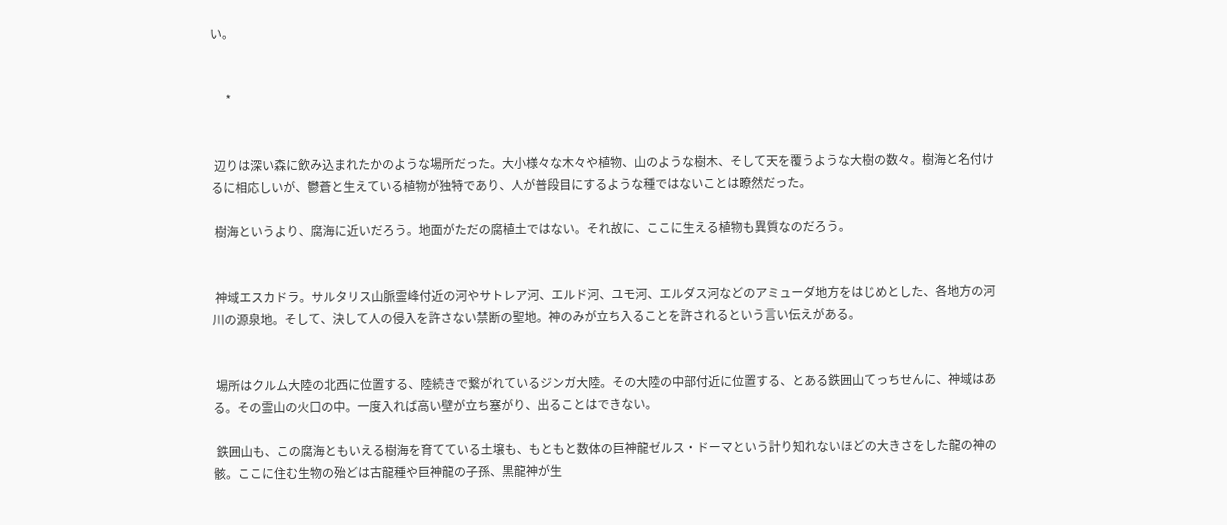い。


     *


 辺りは深い森に飲み込まれたかのような場所だった。大小様々な木々や植物、山のような樹木、そして天を覆うような大樹の数々。樹海と名付けるに相応しいが、鬱蒼と生えている植物が独特であり、人が普段目にするような種ではないことは瞭然だった。

 樹海というより、腐海に近いだろう。地面がただの腐植土ではない。それ故に、ここに生える植物も異質なのだろう。


 神域エスカドラ。サルタリス山脈霊峰付近の河やサトレア河、エルド河、ユモ河、エルダス河などのアミューダ地方をはじめとした、各地方の河川の源泉地。そして、決して人の侵入を許さない禁断の聖地。神のみが立ち入ることを許されるという言い伝えがある。


 場所はクルム大陸の北西に位置する、陸続きで繋がれているジンガ大陸。その大陸の中部付近に位置する、とある鉄囲山てっちせんに、神域はある。その霊山の火口の中。一度入れば高い壁が立ち塞がり、出ることはできない。

 鉄囲山も、この腐海ともいえる樹海を育てている土壌も、もともと数体の巨神龍ゼルス・ドーマという計り知れないほどの大きさをした龍の神の骸。ここに住む生物の殆どは古龍種や巨神龍の子孫、黒龍神が生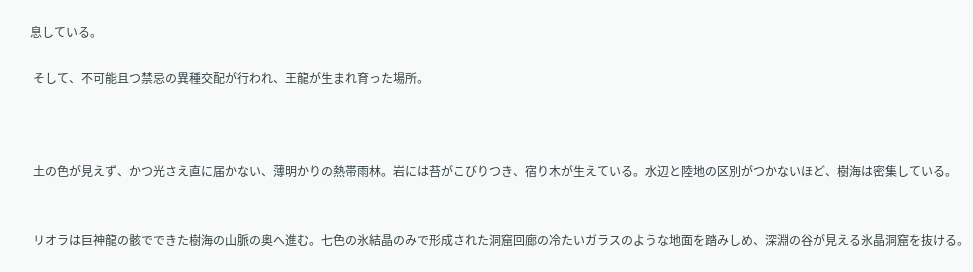息している。

 そして、不可能且つ禁忌の異種交配が行われ、王龍が生まれ育った場所。



 土の色が見えず、かつ光さえ直に届かない、薄明かりの熱帯雨林。岩には苔がこびりつき、宿り木が生えている。水辺と陸地の区別がつかないほど、樹海は密集している。


 リオラは巨神龍の骸でできた樹海の山脈の奥へ進む。七色の氷結晶のみで形成された洞窟回廊の冷たいガラスのような地面を踏みしめ、深淵の谷が見える氷晶洞窟を抜ける。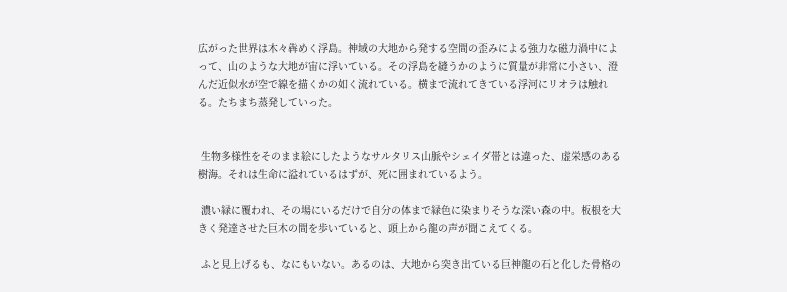広がった世界は木々犇めく浮島。神域の大地から発する空間の歪みによる強力な磁力渦中によって、山のような大地が宙に浮いている。その浮島を縫うかのように質量が非常に小さい、澄んだ近似水が空で線を描くかの如く流れている。横まで流れてきている浮河にリオラは触れる。たちまち蒸発していった。


 生物多様性をそのまま絵にしたようなサルタリス山脈やシェイダ帯とは違った、虚栄感のある樹海。それは生命に溢れているはずが、死に囲まれているよう。

 濃い緑に覆われ、その場にいるだけで自分の体まで緑色に染まりそうな深い森の中。板根を大きく発達させた巨木の間を歩いていると、頭上から龍の声が聞こえてくる。

 ふと見上げるも、なにもいない。あるのは、大地から突き出ている巨神龍の石と化した骨格の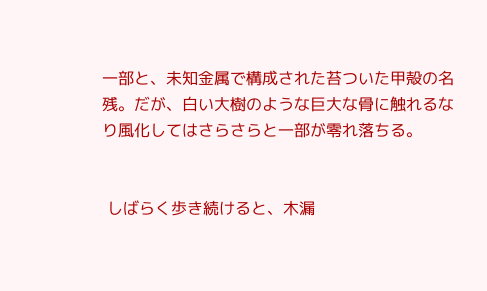一部と、未知金属で構成された苔ついた甲殻の名残。だが、白い大樹のような巨大な骨に触れるなり風化してはさらさらと一部が零れ落ちる。


 しばらく歩き続けると、木漏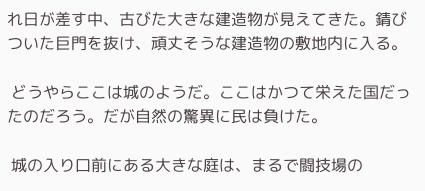れ日が差す中、古びた大きな建造物が見えてきた。錆びついた巨門を抜け、頑丈そうな建造物の敷地内に入る。

 どうやらここは城のようだ。ここはかつて栄えた国だったのだろう。だが自然の驚異に民は負けた。

 城の入り口前にある大きな庭は、まるで闘技場の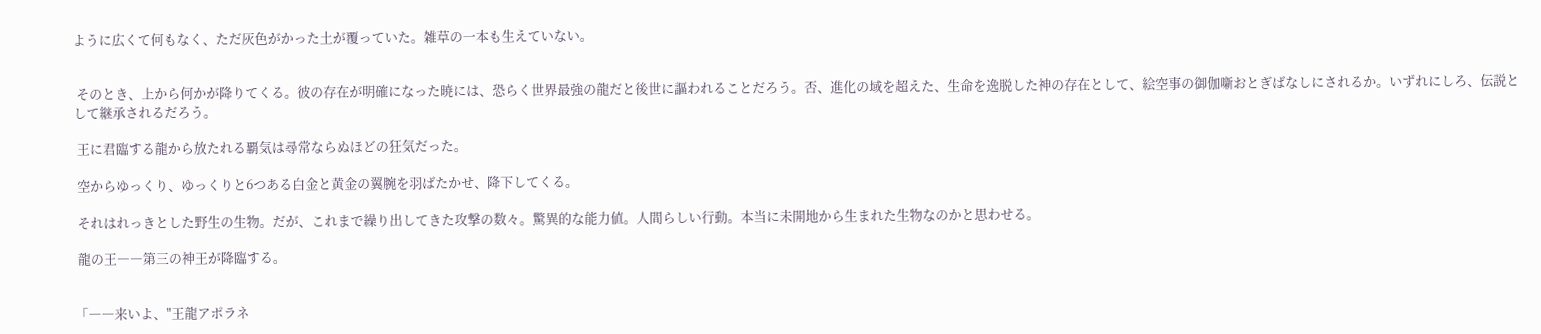ように広くて何もなく、ただ灰色がかった土が覆っていた。雑草の一本も生えていない。


 そのとき、上から何かが降りてくる。彼の存在が明確になった暁には、恐らく世界最強の龍だと後世に謳われることだろう。否、進化の域を超えた、生命を逸脱した神の存在として、絵空事の御伽噺おとぎばなしにされるか。いずれにしろ、伝説として継承されるだろう。

 王に君臨する龍から放たれる覇気は尋常ならぬほどの狂気だった。

 空からゆっくり、ゆっくりと6つある白金と黄金の翼腕を羽ばたかせ、降下してくる。

 それはれっきとした野生の生物。だが、これまで繰り出してきた攻撃の数々。驚異的な能力値。人間らしい行動。本当に未開地から生まれた生物なのかと思わせる。

 龍の王――第三の神王が降臨する。


「――来いよ、"王龍アポラネ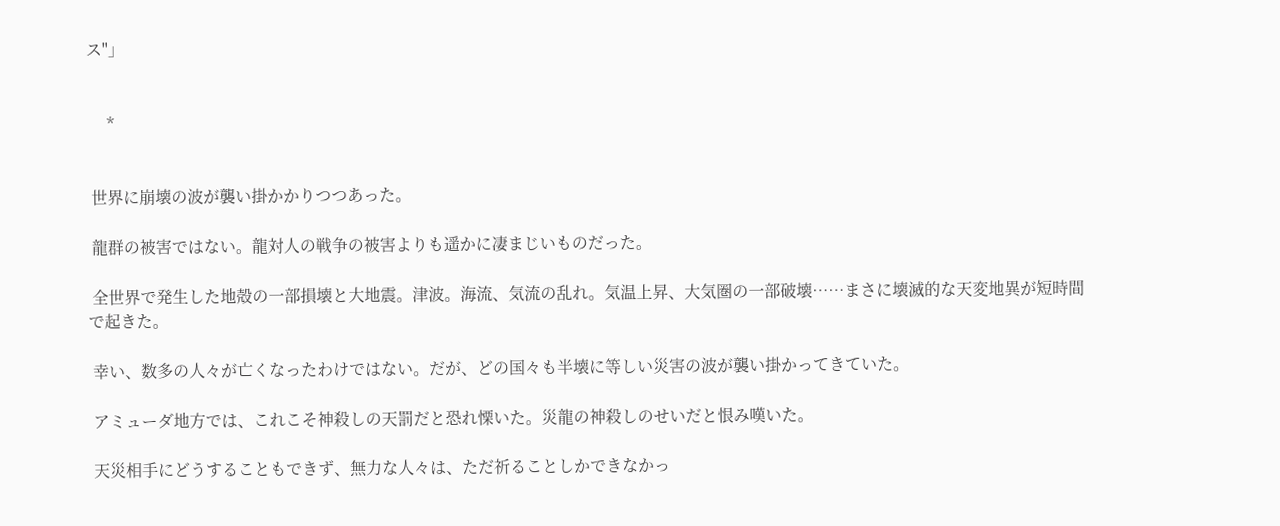ス"」


     *


 世界に崩壊の波が襲い掛かかりつつあった。

 龍群の被害ではない。龍対人の戦争の被害よりも遥かに凄まじいものだった。

 全世界で発生した地殻の一部損壊と大地震。津波。海流、気流の乱れ。気温上昇、大気圏の一部破壊……まさに壊滅的な天変地異が短時間で起きた。

 幸い、数多の人々が亡くなったわけではない。だが、どの国々も半壊に等しい災害の波が襲い掛かってきていた。

 アミューダ地方では、これこそ神殺しの天罰だと恐れ慄いた。災龍の神殺しのせいだと恨み嘆いた。

 天災相手にどうすることもできず、無力な人々は、ただ祈ることしかできなかっ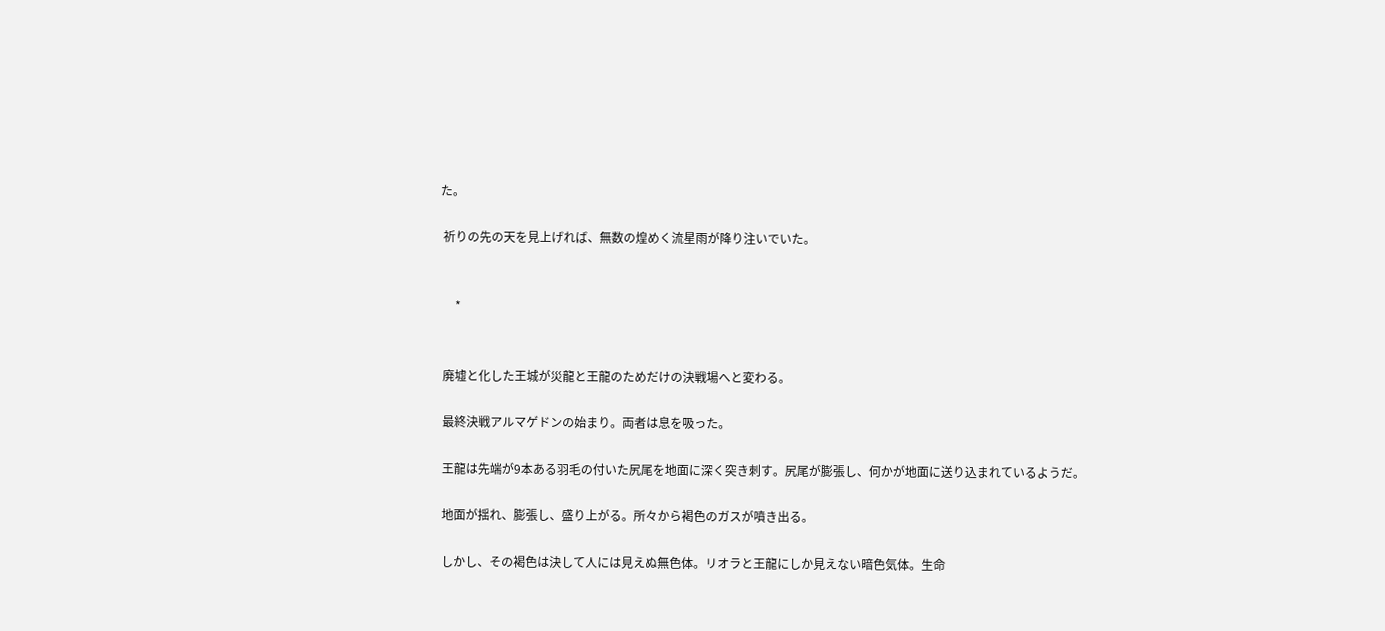た。

 祈りの先の天を見上げれば、無数の煌めく流星雨が降り注いでいた。


     *


 廃墟と化した王城が災龍と王龍のためだけの決戦場へと変わる。

 最終決戦アルマゲドンの始まり。両者は息を吸った。

 王龍は先端が9本ある羽毛の付いた尻尾を地面に深く突き刺す。尻尾が膨張し、何かが地面に送り込まれているようだ。

 地面が揺れ、膨張し、盛り上がる。所々から褐色のガスが噴き出る。

 しかし、その褐色は決して人には見えぬ無色体。リオラと王龍にしか見えない暗色気体。生命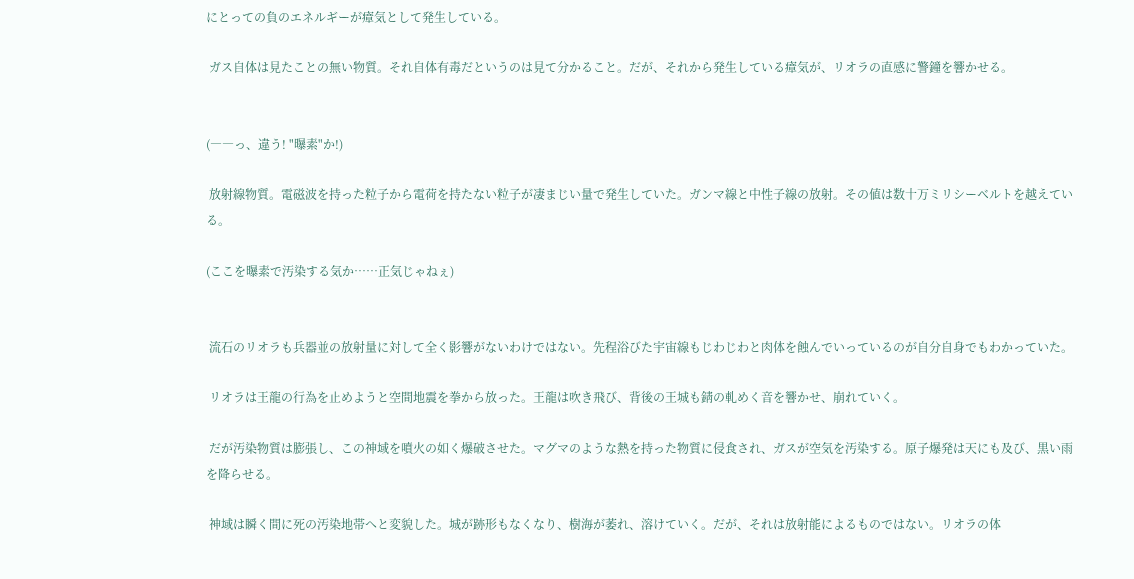にとっての負のエネルギーが瘴気として発生している。

 ガス自体は見たことの無い物質。それ自体有毒だというのは見て分かること。だが、それから発生している瘴気が、リオラの直感に警鐘を響かせる。


(――っ、違う! "曝素"か!)

 放射線物質。電磁波を持った粒子から電荷を持たない粒子が凄まじい量で発生していた。ガンマ線と中性子線の放射。その値は数十万ミリシーベルトを越えている。

(ここを曝素で汚染する気か……正気じゃねぇ)


 流石のリオラも兵器並の放射量に対して全く影響がないわけではない。先程浴びた宇宙線もじわじわと肉体を蝕んでいっているのが自分自身でもわかっていた。

 リオラは王龍の行為を止めようと空間地震を拳から放った。王龍は吹き飛び、背後の王城も錆の軋めく音を響かせ、崩れていく。

 だが汚染物質は膨張し、この神域を噴火の如く爆破させた。マグマのような熱を持った物質に侵食され、ガスが空気を汚染する。原子爆発は天にも及び、黒い雨を降らせる。

 神域は瞬く間に死の汚染地帯へと変貌した。城が跡形もなくなり、樹海が萎れ、溶けていく。だが、それは放射能によるものではない。リオラの体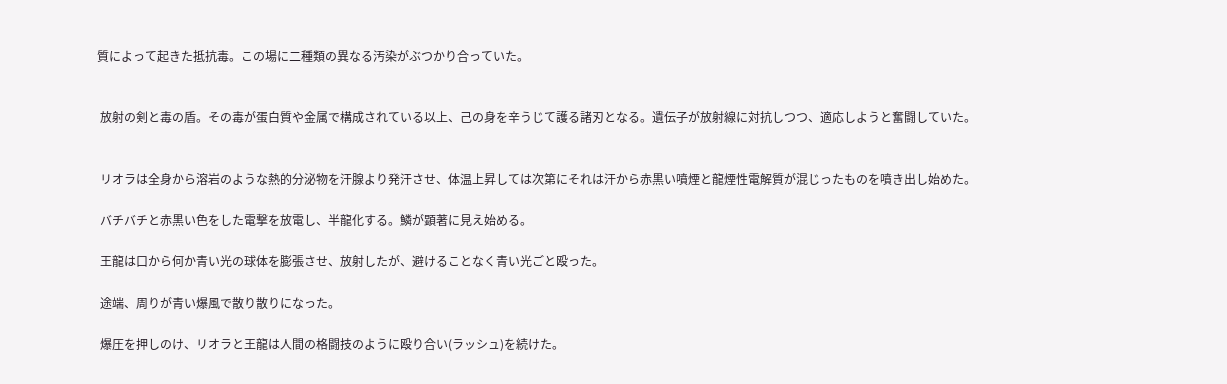質によって起きた抵抗毒。この場に二種類の異なる汚染がぶつかり合っていた。


 放射の剣と毒の盾。その毒が蛋白質や金属で構成されている以上、己の身を辛うじて護る諸刃となる。遺伝子が放射線に対抗しつつ、適応しようと奮闘していた。


 リオラは全身から溶岩のような熱的分泌物を汗腺より発汗させ、体温上昇しては次第にそれは汗から赤黒い噴煙と龍煙性電解質が混じったものを噴き出し始めた。

 バチバチと赤黒い色をした電撃を放電し、半龍化する。鱗が顕著に見え始める。

 王龍は口から何か青い光の球体を膨張させ、放射したが、避けることなく青い光ごと殴った。

 途端、周りが青い爆風で散り散りになった。

 爆圧を押しのけ、リオラと王龍は人間の格闘技のように殴り合い(ラッシュ)を続けた。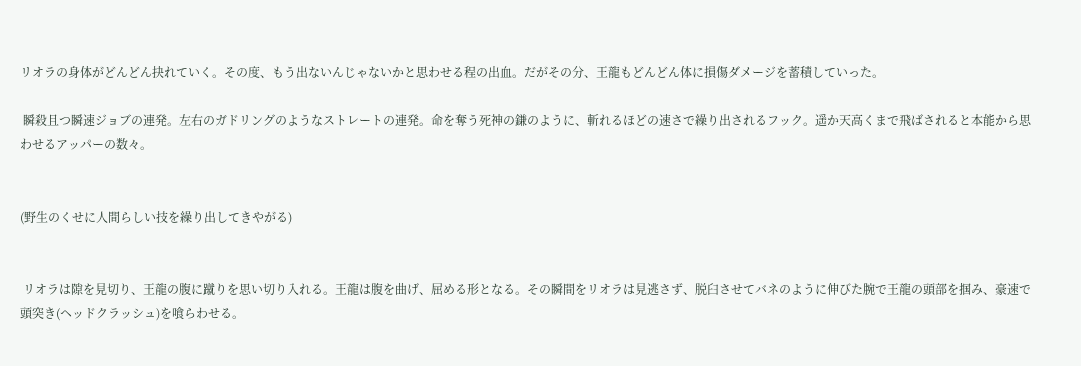リオラの身体がどんどん抉れていく。その度、もう出ないんじゃないかと思わせる程の出血。だがその分、王龍もどんどん体に損傷ダメージを蓄積していった。

 瞬殺且つ瞬速ジョブの連発。左右のガドリングのようなストレートの連発。命を奪う死神の鎌のように、斬れるほどの速さで繰り出されるフック。遥か天高くまで飛ばされると本能から思わせるアッパーの数々。


(野生のくせに人間らしい技を繰り出してきやがる)


 リオラは隙を見切り、王龍の腹に蹴りを思い切り入れる。王龍は腹を曲げ、屈める形となる。その瞬間をリオラは見逃さず、脱臼させてバネのように伸びた腕で王龍の頭部を掴み、豪速で頭突き(ヘッドクラッシュ)を喰らわせる。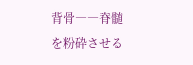背骨――脊髄を粉砕させる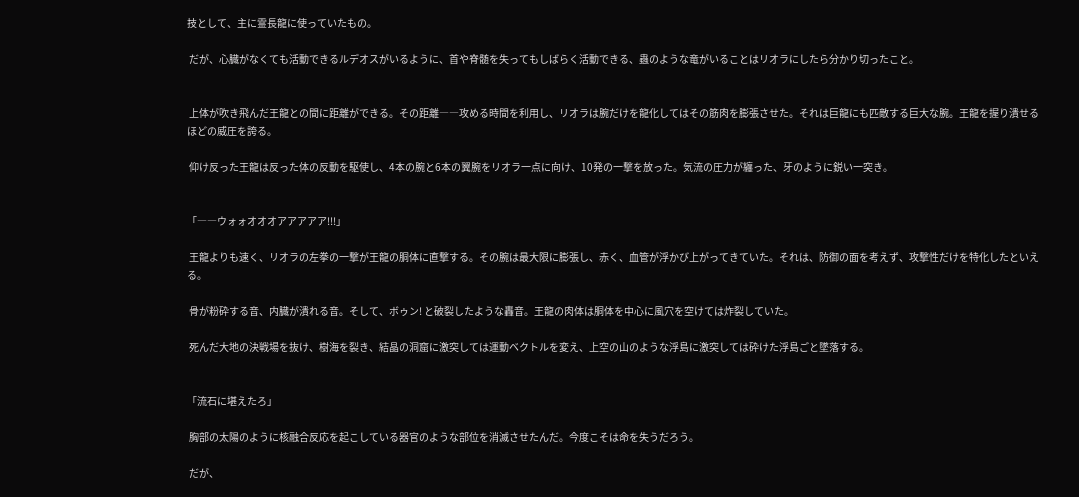技として、主に霊長龍に使っていたもの。

 だが、心臓がなくても活動できるルデオスがいるように、首や脊髄を失ってもしばらく活動できる、蟲のような竜がいることはリオラにしたら分かり切ったこと。


 上体が吹き飛んだ王龍との間に距離ができる。その距離――攻める時間を利用し、リオラは腕だけを龍化してはその筋肉を膨張させた。それは巨龍にも匹敵する巨大な腕。王龍を握り潰せるほどの威圧を誇る。

 仰け反った王龍は反った体の反動を駆使し、4本の腕と6本の翼腕をリオラ一点に向け、10発の一撃を放った。気流の圧力が纏った、牙のように鋭い一突き。


「――ウォォオオオアアアアア!!!」

 王龍よりも速く、リオラの左拳の一撃が王龍の胴体に直撃する。その腕は最大限に膨張し、赤く、血管が浮かび上がってきていた。それは、防御の面を考えず、攻撃性だけを特化したといえる。

 骨が粉砕する音、内臓が潰れる音。そして、ボゥン! と破裂したような轟音。王龍の肉体は胴体を中心に風穴を空けては炸裂していた。

 死んだ大地の決戦場を抜け、樹海を裂き、結晶の洞窟に激突しては運動ベクトルを変え、上空の山のような浮島に激突しては砕けた浮島ごと墜落する。


「流石に堪えたろ」

 胸部の太陽のように核融合反応を起こしている器官のような部位を消滅させたんだ。今度こそは命を失うだろう。

 だが、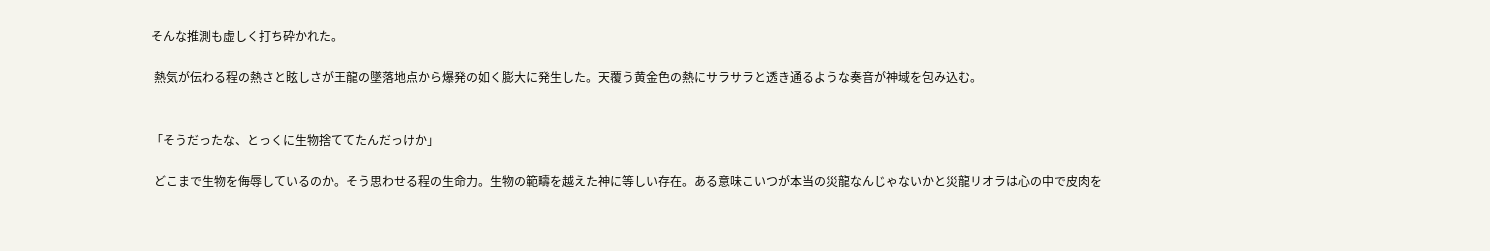そんな推測も虚しく打ち砕かれた。

 熱気が伝わる程の熱さと眩しさが王龍の墜落地点から爆発の如く膨大に発生した。天覆う黄金色の熱にサラサラと透き通るような奏音が神域を包み込む。


「そうだったな、とっくに生物捨ててたんだっけか」

 どこまで生物を侮辱しているのか。そう思わせる程の生命力。生物の範疇を越えた神に等しい存在。ある意味こいつが本当の災龍なんじゃないかと災龍リオラは心の中で皮肉を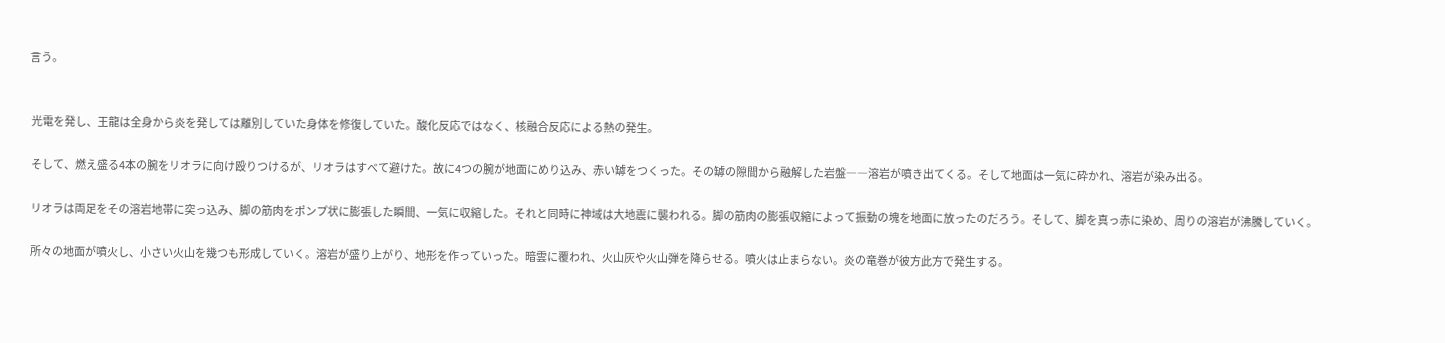言う。


 光電を発し、王龍は全身から炎を発しては離別していた身体を修復していた。酸化反応ではなく、核融合反応による熱の発生。

 そして、燃え盛る4本の腕をリオラに向け殴りつけるが、リオラはすべて避けた。故に4つの腕が地面にめり込み、赤い罅をつくった。その罅の隙間から融解した岩盤――溶岩が噴き出てくる。そして地面は一気に砕かれ、溶岩が染み出る。

 リオラは両足をその溶岩地帯に突っ込み、脚の筋肉をポンプ状に膨張した瞬間、一気に収縮した。それと同時に神域は大地震に襲われる。脚の筋肉の膨張収縮によって振動の塊を地面に放ったのだろう。そして、脚を真っ赤に染め、周りの溶岩が沸騰していく。

 所々の地面が噴火し、小さい火山を幾つも形成していく。溶岩が盛り上がり、地形を作っていった。暗雲に覆われ、火山灰や火山弾を降らせる。噴火は止まらない。炎の竜巻が彼方此方で発生する。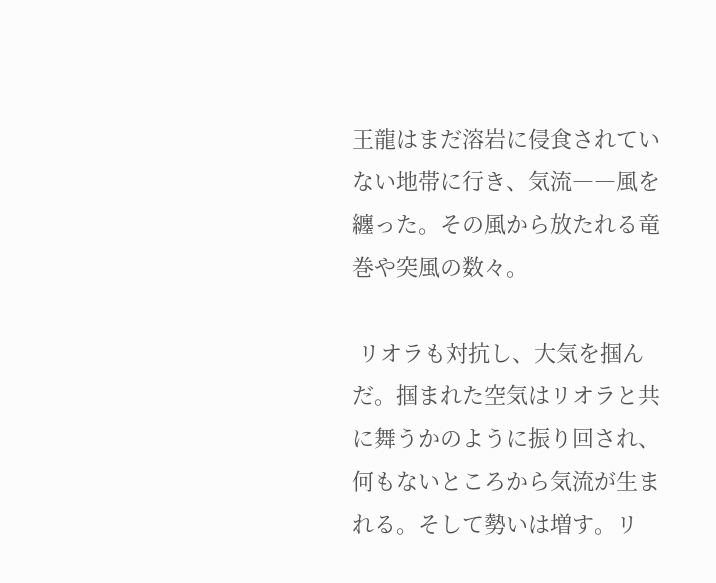王龍はまだ溶岩に侵食されていない地帯に行き、気流――風を纏った。その風から放たれる竜巻や突風の数々。

 リオラも対抗し、大気を掴んだ。掴まれた空気はリオラと共に舞うかのように振り回され、何もないところから気流が生まれる。そして勢いは増す。リ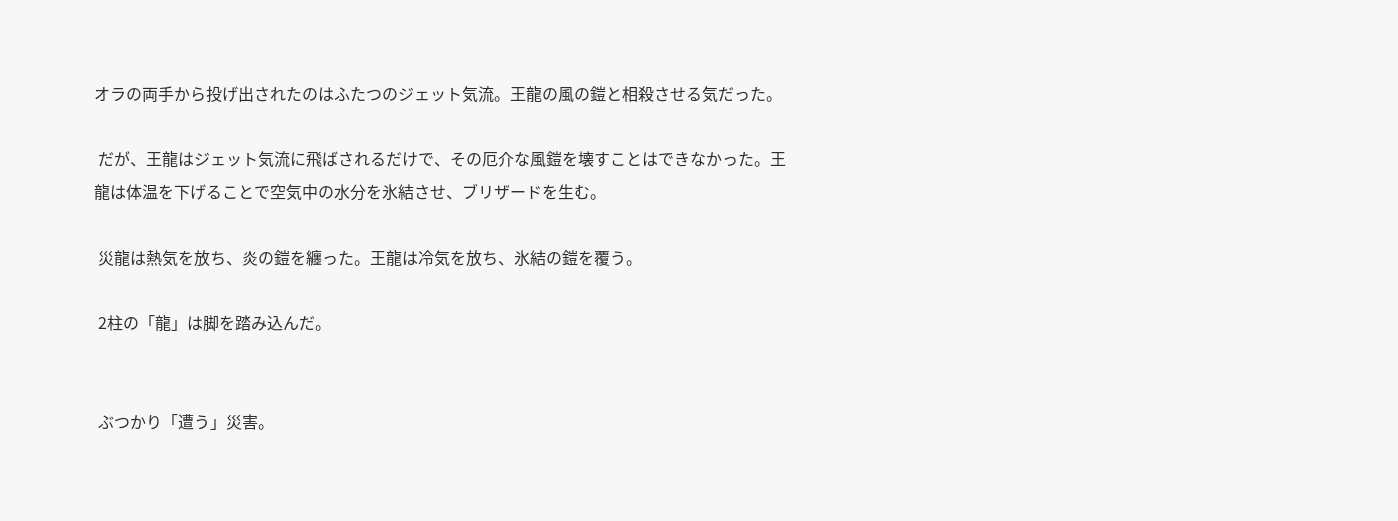オラの両手から投げ出されたのはふたつのジェット気流。王龍の風の鎧と相殺させる気だった。

 だが、王龍はジェット気流に飛ばされるだけで、その厄介な風鎧を壊すことはできなかった。王龍は体温を下げることで空気中の水分を氷結させ、ブリザードを生む。

 災龍は熱気を放ち、炎の鎧を纏った。王龍は冷気を放ち、氷結の鎧を覆う。

 2柱の「龍」は脚を踏み込んだ。


 ぶつかり「遭う」災害。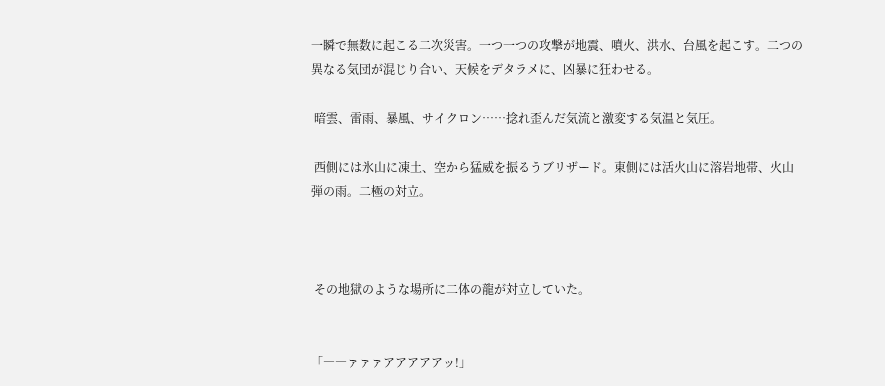一瞬で無数に起こる二次災害。一つ一つの攻撃が地震、噴火、洪水、台風を起こす。二つの異なる気団が混じり合い、天候をデタラメに、凶暴に狂わせる。

 暗雲、雷雨、暴風、サイクロン……捻れ歪んだ気流と激変する気温と気圧。

 西側には氷山に凍土、空から猛威を振るうブリザード。東側には活火山に溶岩地帯、火山弾の雨。二極の対立。



 その地獄のような場所に二体の龍が対立していた。


「――ァァァアアアアアッ!」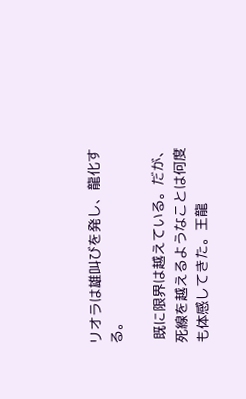リオラは雄叫びを発し、龍化する。

 既に限界は越えている。だが、死線を越えるようなことは何度も体感してきた。王龍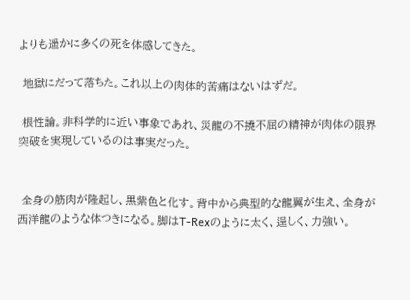よりも遥かに多くの死を体感してきた。

 地獄にだって落ちた。これ以上の肉体的苦痛はないはずだ。

 根性論。非科学的に近い事象であれ、災龍の不撓不屈の精神が肉体の限界突破を実現しているのは事実だった。


 全身の筋肉が隆起し、黒紫色と化す。背中から典型的な龍翼が生え、全身が西洋龍のような体つきになる。脚はT-Rexのように太く、逞しく、力強い。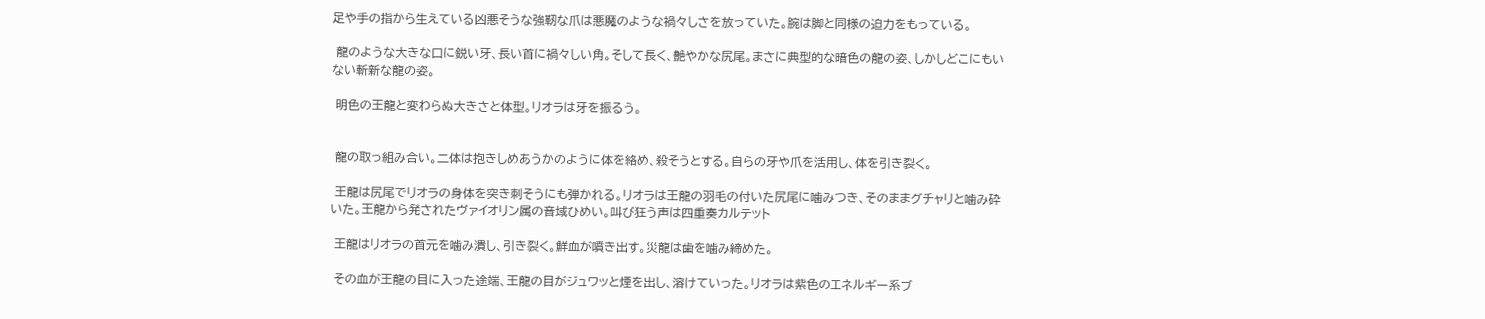足や手の指から生えている凶悪そうな強靭な爪は悪魔のような禍々しさを放っていた。腕は脚と同様の迫力をもっている。

 龍のような大きな口に鋭い牙、長い首に禍々しい角。そして長く、艶やかな尻尾。まさに典型的な暗色の龍の姿、しかしどこにもいない斬新な龍の姿。

 明色の王龍と変わらぬ大きさと体型。リオラは牙を振るう。


 龍の取っ組み合い。二体は抱きしめあうかのように体を絡め、殺そうとする。自らの牙や爪を活用し、体を引き裂く。

 王龍は尻尾でリオラの身体を突き刺そうにも弾かれる。リオラは王龍の羽毛の付いた尻尾に噛みつき、そのままグチャリと噛み砕いた。王龍から発されたヴァイオリン属の音域ひめい。叫び狂う声は四重奏カルテット

 王龍はリオラの首元を噛み潰し、引き裂く。鮮血が噴き出す。災龍は歯を噛み締めた。

 その血が王龍の目に入った途端、王龍の目がジュワッと煙を出し、溶けていった。リオラは紫色のエネルギー系ブ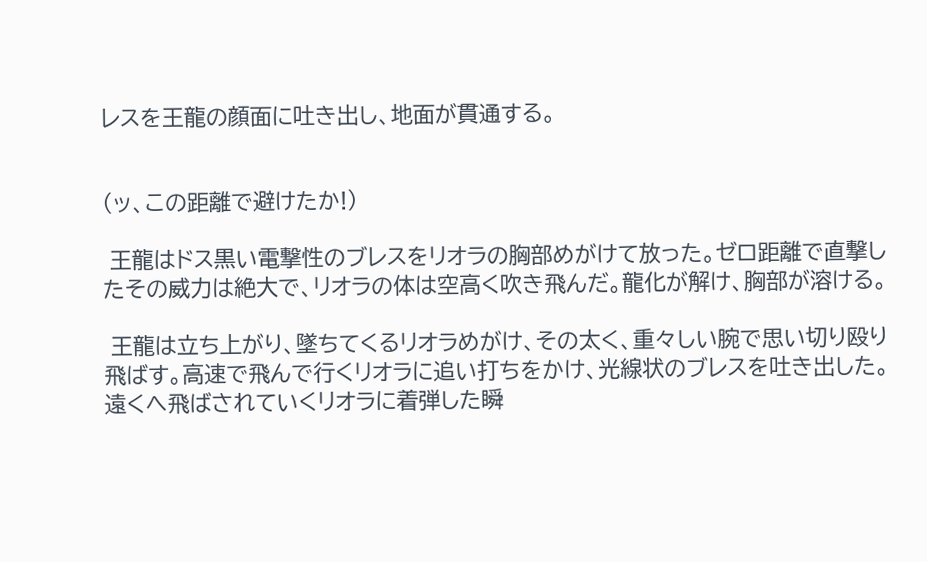レスを王龍の顔面に吐き出し、地面が貫通する。


(ッ、この距離で避けたか!)

 王龍はドス黒い電撃性のブレスをリオラの胸部めがけて放った。ゼロ距離で直撃したその威力は絶大で、リオラの体は空高く吹き飛んだ。龍化が解け、胸部が溶ける。

 王龍は立ち上がり、墜ちてくるリオラめがけ、その太く、重々しい腕で思い切り殴り飛ばす。高速で飛んで行くリオラに追い打ちをかけ、光線状のブレスを吐き出した。遠くへ飛ばされていくリオラに着弾した瞬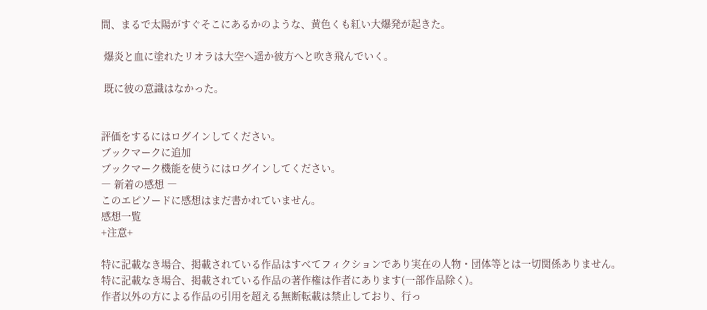間、まるで太陽がすぐそこにあるかのような、黄色くも紅い大爆発が起きた。

 爆炎と血に塗れたリオラは大空へ遥か彼方へと吹き飛んでいく。

 既に彼の意識はなかった。


評価をするにはログインしてください。
ブックマークに追加
ブックマーク機能を使うにはログインしてください。
― 新着の感想 ―
このエピソードに感想はまだ書かれていません。
感想一覧
+注意+

特に記載なき場合、掲載されている作品はすべてフィクションであり実在の人物・団体等とは一切関係ありません。
特に記載なき場合、掲載されている作品の著作権は作者にあります(一部作品除く)。
作者以外の方による作品の引用を超える無断転載は禁止しており、行っ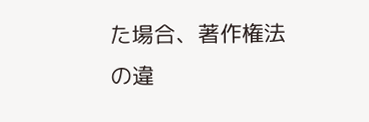た場合、著作権法の違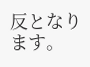反となります。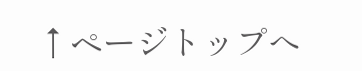↑ページトップへ